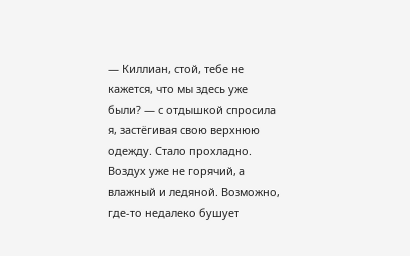— Киллиан, стой, тебе не кажется, что мы здесь уже были? — с отдышкой спросила я, застёгивая свою верхнюю одежду. Стало прохладно. Воздух уже не горячий, а влажный и ледяной. Возможно, где-то недалеко бушует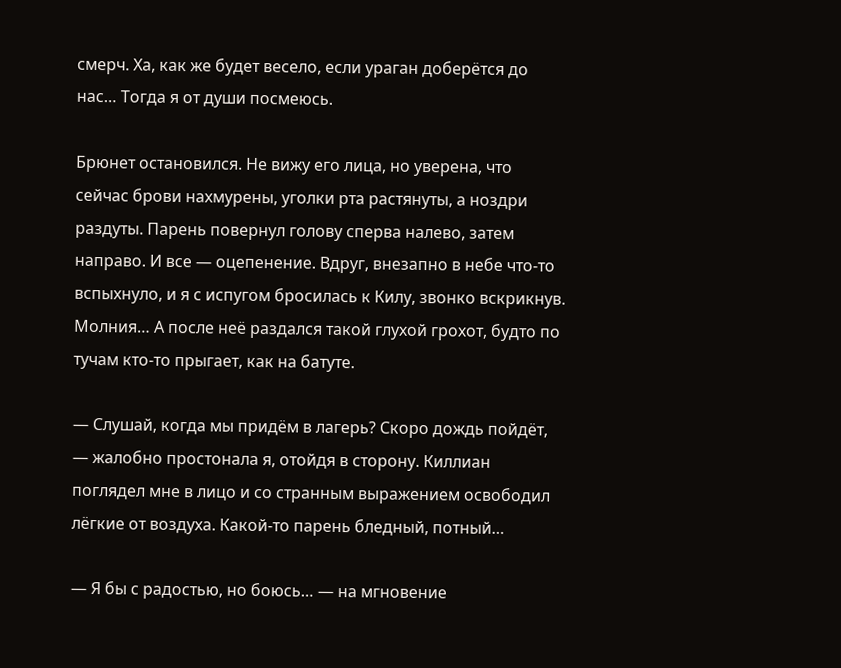смерч. Ха, как же будет весело, если ураган доберётся до нас… Тогда я от души посмеюсь.

Брюнет остановился. Не вижу его лица, но уверена, что сейчас брови нахмурены, уголки рта растянуты, а ноздри раздуты. Парень повернул голову сперва налево, затем направо. И все — оцепенение. Вдруг, внезапно в небе что-то вспыхнуло, и я с испугом бросилась к Килу, звонко вскрикнув. Молния… А после неё раздался такой глухой грохот, будто по тучам кто-то прыгает, как на батуте.

— Слушай, когда мы придём в лагерь? Скоро дождь пойдёт, — жалобно простонала я, отойдя в сторону. Киллиан поглядел мне в лицо и со странным выражением освободил лёгкие от воздуха. Какой-то парень бледный, потный…

— Я бы с радостью, но боюсь… — на мгновение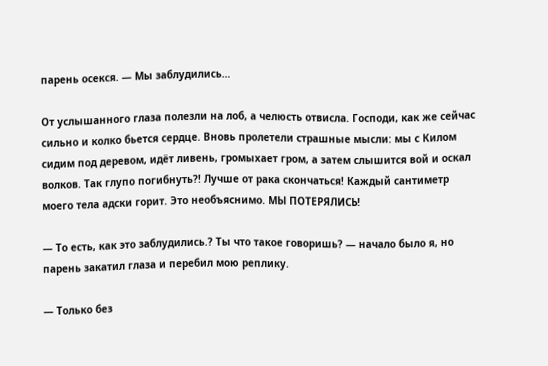парень осекся. — Мы заблудились…

От услышанного глаза полезли на лоб, а челюсть отвисла. Господи, как же сейчас сильно и колко бьется сердце. Вновь пролетели страшные мысли: мы с Килом сидим под деревом, идёт ливень, громыхает гром, а затем слышится вой и оскал волков. Так глупо погибнуть?! Лучше от рака скончаться! Каждый сантиметр моего тела адски горит. Это необъяснимо. МЫ ПОТЕРЯЛИСЬ!

— То есть, как это заблудились.? Ты что такое говоришь? — начало было я, но парень закатил глаза и перебил мою реплику.

— Только без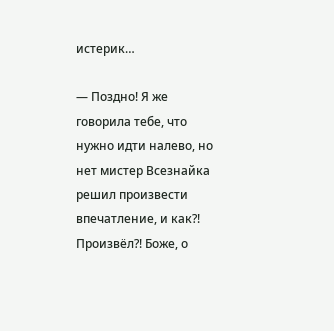истерик…

— Поздно! Я же говорила тебе, что нужно идти налево, но нет мистер Всезнайка решил произвести впечатление, и как?! Произвёл?! Боже, о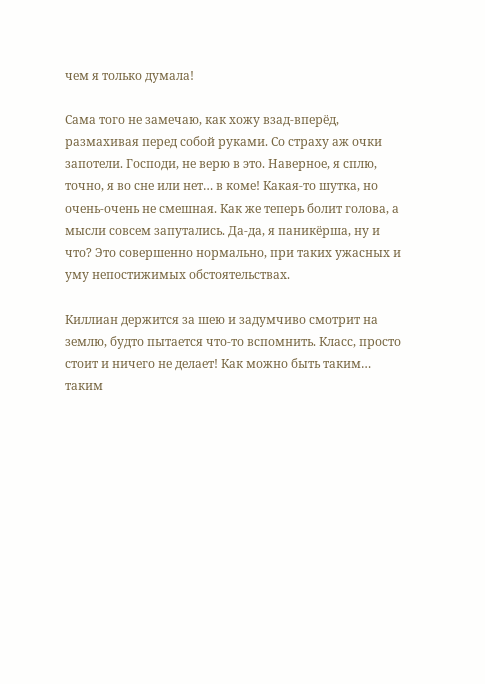чем я только думала!

Сама того не замечаю, как хожу взад-вперёд, размахивая перед собой руками. Со страху аж очки запотели. Господи, не верю в это. Наверное, я сплю, точно, я во сне или нет… в коме! Какая-то шутка, но очень-очень не смешная. Как же теперь болит голова, а мысли совсем запутались. Да-да, я паникёрша, ну и что? Это совершенно нормально, при таких ужасных и уму непостижимых обстоятельствах.

Киллиан держится за шею и задумчиво смотрит на землю, будто пытается что-то вспомнить. Класс, просто стоит и ничего не делает! Как можно быть таким… таким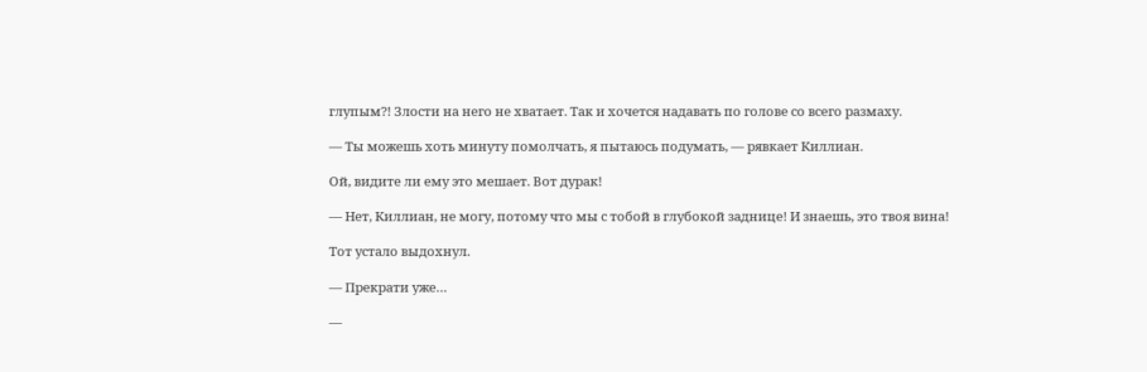глупым?! Злости на него не хватает. Так и хочется надавать по голове со всего размаху.

— Ты можешь хоть минуту помолчать, я пытаюсь подумать, — рявкает Киллиан.

Ой, видите ли ему это мешает. Вот дурак!

— Нет, Киллиан, не могу, потому что мы с тобой в глубокой заднице! И знаешь, это твоя вина!

Тот устало выдохнул.

— Прекрати уже…

—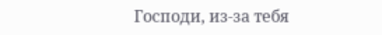Господи, из-за тебя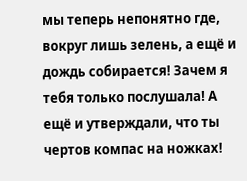мы теперь непонятно где, вокруг лишь зелень, а ещё и дождь собирается! Зачем я тебя только послушала! А ещё и утверждали, что ты чертов компас на ножках!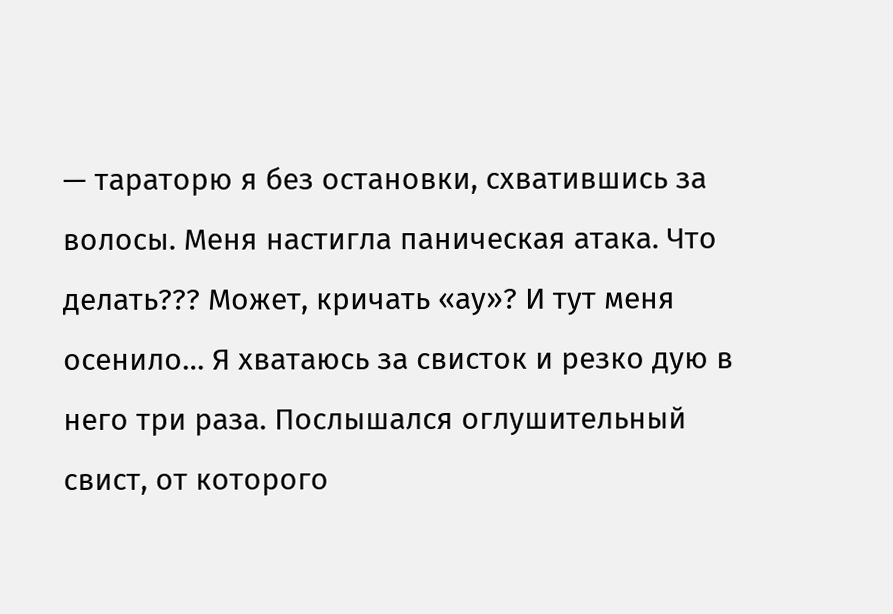— тараторю я без остановки, схватившись за волосы. Меня настигла паническая атака. Что делать??? Может, кричать «ау»? И тут меня осенило… Я хватаюсь за свисток и резко дую в него три раза. Послышался оглушительный свист, от которого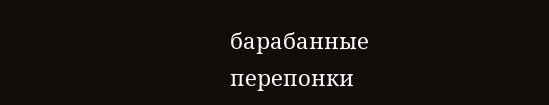барабанные перепонки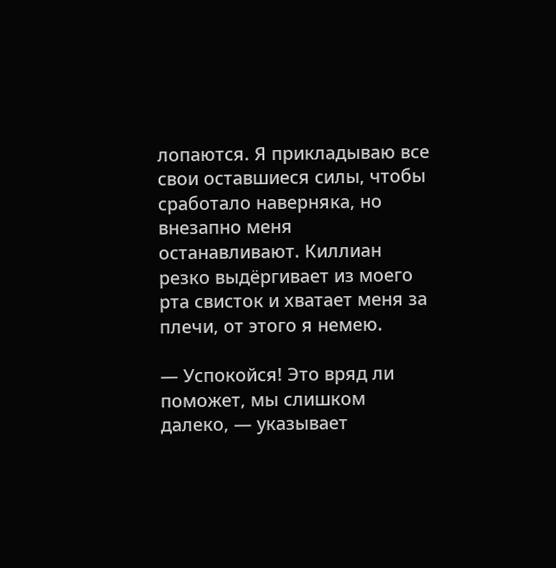лопаются. Я прикладываю все свои оставшиеся силы, чтобы сработало наверняка, но внезапно меня останавливают. Киллиан резко выдёргивает из моего рта свисток и хватает меня за плечи, от этого я немею.

— Успокойся! Это вряд ли поможет, мы слишком далеко, — указывает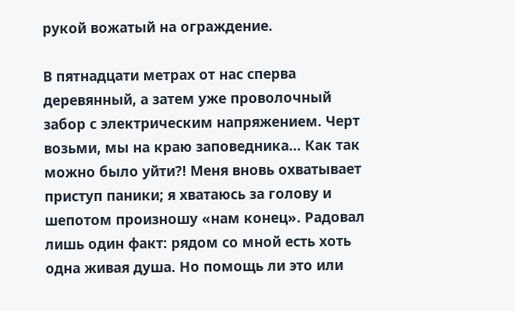рукой вожатый на ограждение.

В пятнадцати метрах от нас сперва деревянный, а затем уже проволочный забор с электрическим напряжением. Черт возьми, мы на краю заповедника… Как так можно было уйти?! Меня вновь охватывает приступ паники; я хватаюсь за голову и шепотом произношу «нам конец». Радовал лишь один факт: рядом со мной есть хоть одна живая душа. Но помощь ли это или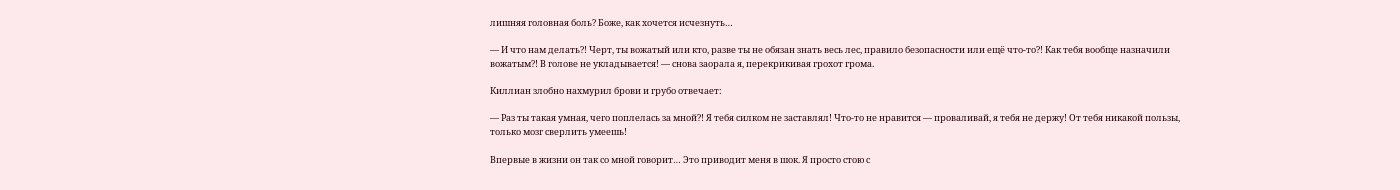лишняя головная боль? Боже, как хочется исчезнуть…

— И что нам делать?! Черт, ты вожатый или кто, разве ты не обязан знать весь лес, правило безопасности или ещё что-то?! Как тебя вообще назначили вожатым?! В голове не укладывается! — снова заорала я, перекрикивая грохот грома.

Киллиан злобно нахмурил брови и грубо отвечает:

— Раз ты такая умная, чего поплелась за мной?! Я тебя силком не заставлял! Что-то не нравится — проваливай, я тебя не держу! От тебя никакой пользы, только мозг сверлить умеешь!

Впервые в жизни он так со мной говорит… Это приводит меня в шок. Я просто стою с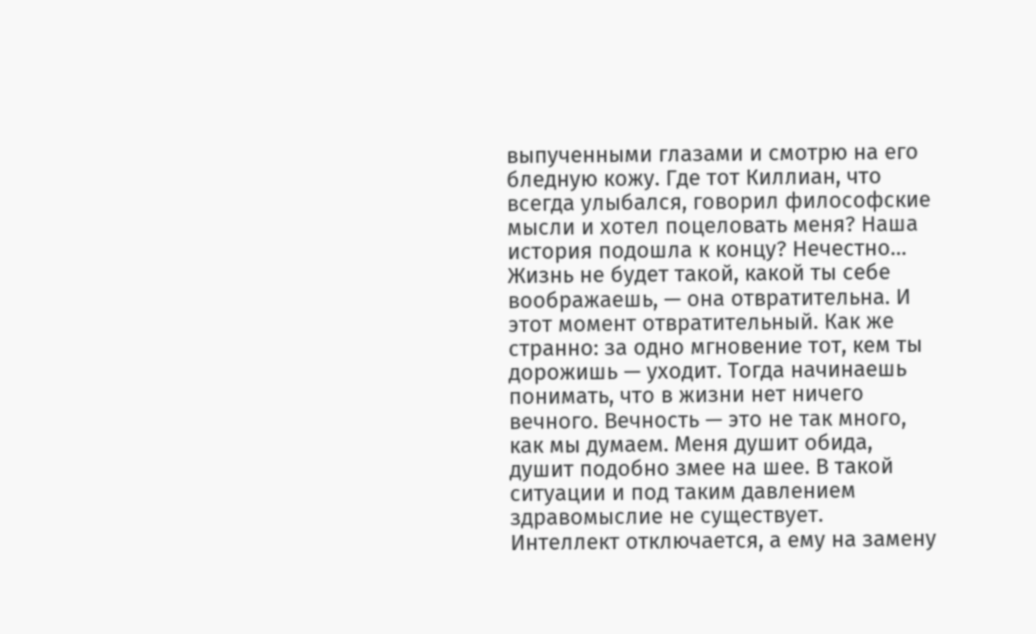выпученными глазами и смотрю на его бледную кожу. Где тот Киллиан, что всегда улыбался, говорил философские мысли и хотел поцеловать меня? Наша история подошла к концу? Нечестно… Жизнь не будет такой, какой ты себе воображаешь, — она отвратительна. И этот момент отвратительный. Как же странно: за одно мгновение тот, кем ты дорожишь — уходит. Тогда начинаешь понимать, что в жизни нет ничего вечного. Вечность — это не так много, как мы думаем. Меня душит обида, душит подобно змее на шее. В такой ситуации и под таким давлением здравомыслие не существует. Интеллект отключается, а ему на замену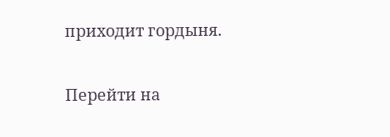приходит гордыня.

Перейти на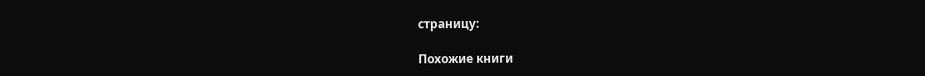страницу:

Похожие книги